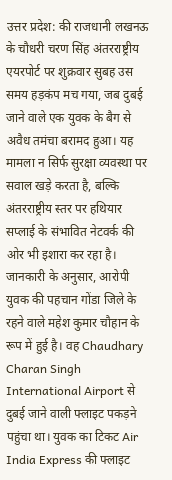उत्तर प्रदेश: की राजधानी लखनऊ के चौधरी चरण सिंह अंतरराष्ट्रीय एयरपोर्ट पर शुक्रवार सुबह उस समय हड़कंप मच गया, जब दुबई जाने वाले एक युवक के बैग से अवैध तमंचा बरामद हुआ। यह मामला न सिर्फ सुरक्षा व्यवस्था पर सवाल खड़े करता है, बल्कि अंतरराष्ट्रीय स्तर पर हथियार सप्लाई के संभावित नेटवर्क की ओर भी इशारा कर रहा है।
जानकारी के अनुसार, आरोपी युवक की पहचान गोंडा जिले के रहने वाले महेश कुमार चौहान के रूप में हुई है। वह Chaudhary Charan Singh International Airport से दुबई जाने वाली फ्लाइट पकड़ने पहुंचा था। युवक का टिकट Air India Express की फ्लाइट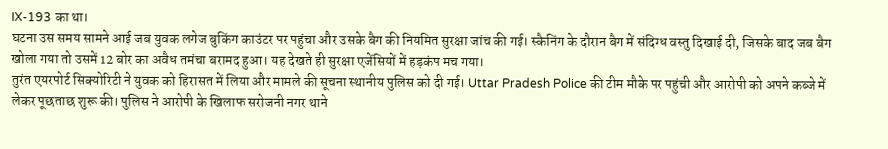IX-193 का था।
घटना उस समय सामने आई जब युवक लगेज बुकिंग काउंटर पर पहुंचा और उसके बैग की नियमित सुरक्षा जांच की गई। स्कैनिंग के दौरान बैग में संदिग्ध वस्तु दिखाई दी, जिसके बाद जब बैग खोला गया तो उसमें 12 बोर का अवैध तमंचा बरामद हुआ। यह देखते ही सुरक्षा एजेंसियों में हड़कंप मच गया।
तुरंत एयरपोर्ट सिक्योरिटी ने युवक को हिरासत में लिया और मामले की सूचना स्थानीय पुलिस को दी गई। Uttar Pradesh Police की टीम मौके पर पहुंची और आरोपी को अपने कब्जे में लेकर पूछताछ शुरू की। पुलिस ने आरोपी के खिलाफ सरोजनी नगर थाने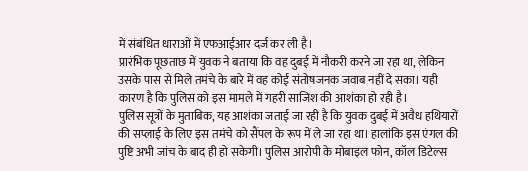में संबंधित धाराओं में एफआईआर दर्ज कर ली है।
प्रारंभिक पूछताछ में युवक ने बताया कि वह दुबई में नौकरी करने जा रहा था, लेकिन उसके पास से मिले तमंचे के बारे में वह कोई संतोषजनक जवाब नहीं दे सका। यही कारण है कि पुलिस को इस मामले में गहरी साजिश की आशंका हो रही है।
पुलिस सूत्रों के मुताबिक, यह आशंका जताई जा रही है कि युवक दुबई में अवैध हथियारों की सप्लाई के लिए इस तमंचे को सैंपल के रूप में ले जा रहा था। हालांकि इस एंगल की पुष्टि अभी जांच के बाद ही हो सकेगी। पुलिस आरोपी के मोबाइल फोन, कॉल डिटेल्स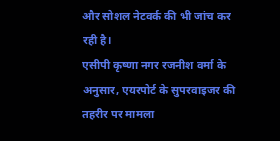और सोशल नेटवर्क की भी जांच कर रही है।
एसीपी कृष्णा नगर रजनीश वर्मा के अनुसार, एयरपोर्ट के सुपरवाइजर की तहरीर पर मामला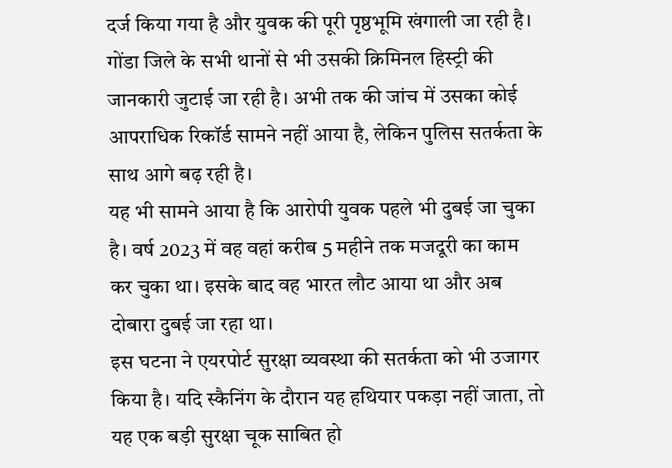दर्ज किया गया है और युवक की पूरी पृष्ठभूमि खंगाली जा रही है। गोंडा जिले के सभी थानों से भी उसकी क्रिमिनल हिस्ट्री की जानकारी जुटाई जा रही है। अभी तक की जांच में उसका कोई आपराधिक रिकॉर्ड सामने नहीं आया है, लेकिन पुलिस सतर्कता के साथ आगे बढ़ रही है।
यह भी सामने आया है कि आरोपी युवक पहले भी दुबई जा चुका है। वर्ष 2023 में वह वहां करीब 5 महीने तक मजदूरी का काम कर चुका था। इसके बाद वह भारत लौट आया था और अब दोबारा दुबई जा रहा था।
इस घटना ने एयरपोर्ट सुरक्षा व्यवस्था की सतर्कता को भी उजागर किया है। यदि स्कैनिंग के दौरान यह हथियार पकड़ा नहीं जाता, तो यह एक बड़ी सुरक्षा चूक साबित हो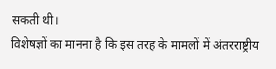सकती थी।
विशेषज्ञों का मानना है कि इस तरह के मामलों में अंतरराष्ट्रीय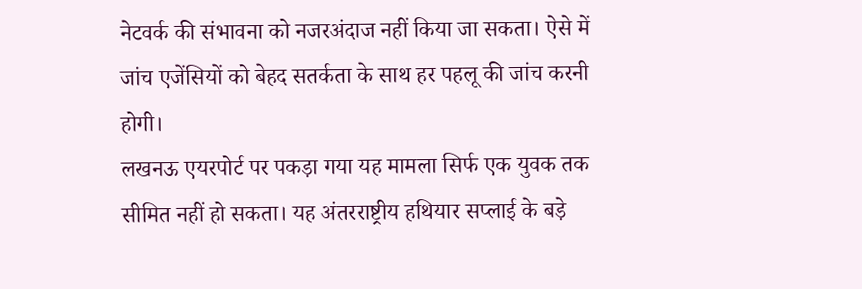नेटवर्क की संभावना को नजरअंदाज नहीं किया जा सकता। ऐसे में जांच एजेंसियों को बेहद सतर्कता के साथ हर पहलू की जांच करनी होगी।
लखनऊ एयरपोर्ट पर पकड़ा गया यह मामला सिर्फ एक युवक तक सीमित नहीं हो सकता। यह अंतरराष्ट्रीय हथियार सप्लाई के बड़े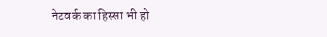नेटवर्क का हिस्सा भी हो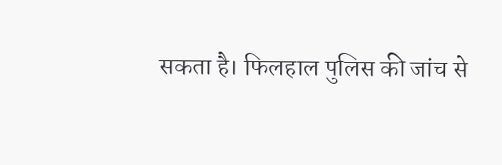सकता है। फिलहाल पुलिस की जांच से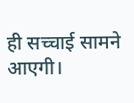ही सच्चाई सामने आएगी।